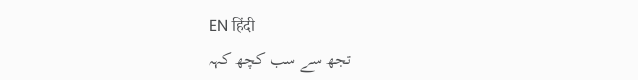EN हिंदी
تجھ سے سب کچھ کہہ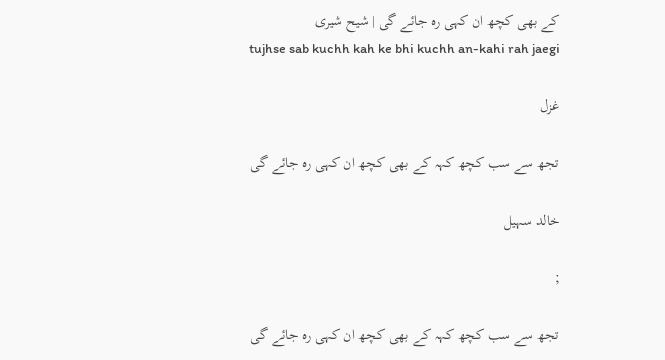کے بھی کچھ ان کہی رہ جائے گی | شیح شیری
tujhse sab kuchh kah ke bhi kuchh an-kahi rah jaegi

غزل

تجھ سے سب کچھ کہہ کے بھی کچھ ان کہی رہ جائے گی

خالد سہیل

;

تجھ سے سب کچھ کہہ کے بھی کچھ ان کہی رہ جائے گی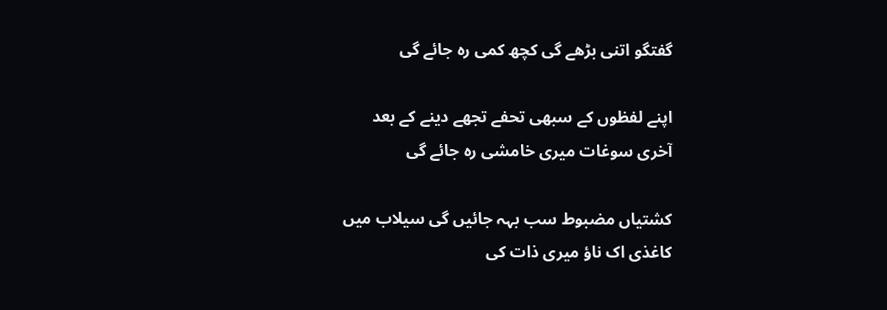گفتگو اتنی بڑھے گی کچھ کمی رہ جائے گی

اپنے لفظوں کے سبھی تحفے تجھے دینے کے بعد
آخری سوغات میری خامشی رہ جائے گی

کشتیاں مضبوط سب بہہ جائیں گی سیلاب میں
کاغذی اک ناؤ میری ذات کی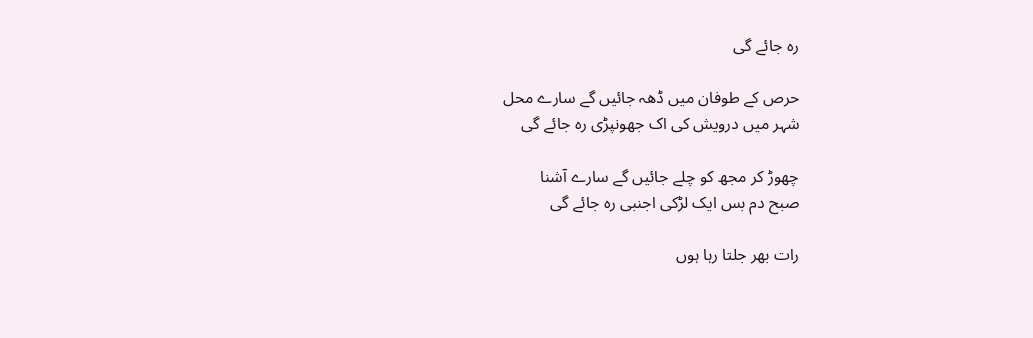رہ جائے گی

حرص کے طوفان میں ڈھہ جائیں گے سارے محل
شہر میں درویش کی اک جھونپڑی رہ جائے گی

چھوڑ کر مجھ کو چلے جائیں گے سارے آشنا
صبح دم بس ایک لڑکی اجنبی رہ جائے گی

رات بھر جلتا رہا ہوں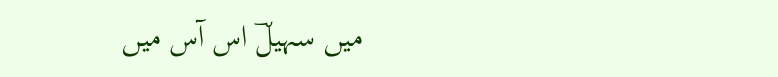میں سہیلؔ اس آس میں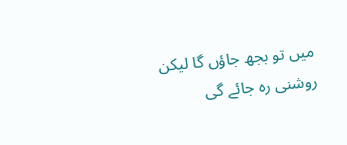میں تو بجھ جاؤں گا لیکن روشنی رہ جائے گی